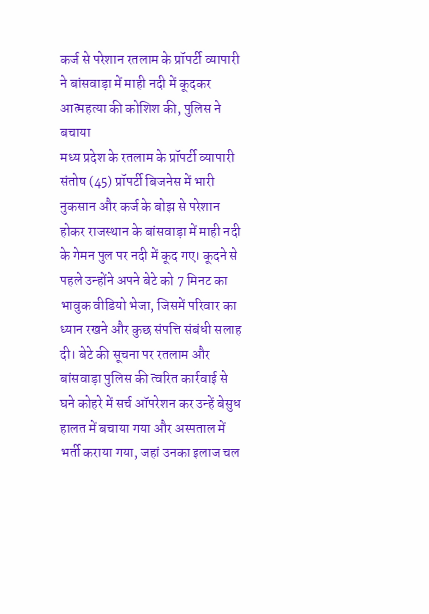कर्ज से परेशान रतलाम के प्रॉपर्टी व्यापारी ने बांसवाड़ा में माही नदी में कूदकर आत्महत्या की कोशिश की, पुलिस ने बचाया
मध्य प्रदेश के रतलाम के प्रॉपर्टी व्यापारी संतोष (45) प्रॉपर्टी बिजनेस में भारी नुकसान और कर्ज के बोझ से परेशान होकर राजस्थान के बांसवाड़ा में माही नदी के गेमन पुल पर नदी में कूद गए। कूदने से पहले उन्होंने अपने बेटे को 7 मिनट का भावुक वीडियो भेजा, जिसमें परिवार का ध्यान रखने और कुछ संपत्ति संबंधी सलाह दी। बेटे की सूचना पर रतलाम और बांसवाड़ा पुलिस की त्वरित कार्रवाई से घने कोहरे में सर्च ऑपरेशन कर उन्हें बेसुध हालत में बचाया गया और अस्पताल में भर्ती कराया गया, जहां उनका इलाज चल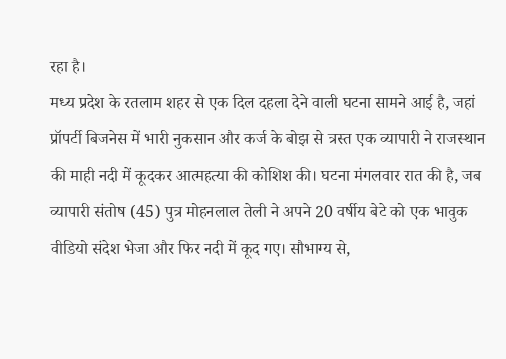रहा है।
मध्य प्रदेश के रतलाम शहर से एक दिल दहला देने वाली घटना सामने आई है, जहां प्रॉपर्टी बिजनेस में भारी नुकसान और कर्ज के बोझ से त्रस्त एक व्यापारी ने राजस्थान की माही नदी में कूदकर आत्महत्या की कोशिश की। घटना मंगलवार रात की है, जब व्यापारी संतोष (45) पुत्र मोहनलाल तेली ने अपने 20 वर्षीय बेटे को एक भावुक वीडियो संदेश भेजा और फिर नदी में कूद गए। सौभाग्य से,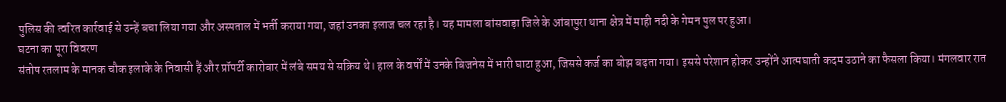पुलिस की त्वरित कार्रवाई से उन्हें बचा लिया गया और अस्पताल में भर्ती कराया गया, जहां उनका इलाज चल रहा है। यह मामला बांसवाड़ा जिले के आंबापुरा थाना क्षेत्र में माही नदी के गेमन पुल पर हुआ।
घटना का पूरा विवरण
संतोष रतलाम के मानक चौक इलाके के निवासी हैं और प्रॉपर्टी कारोबार में लंबे समय से सक्रिय थे। हाल के वर्षों में उनके बिजनेस में भारी घाटा हुआ, जिससे कर्ज का बोझ बढ़ता गया। इससे परेशान होकर उन्होंने आत्मघाती कदम उठाने का फैसला किया। मंगलवार रात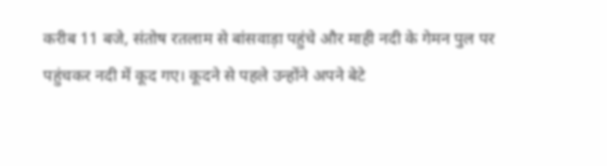करीब 11 बजे, संतोष रतलाम से बांसवाड़ा पहुंचे और माही नदी के गेमन पुल पर पहुंचकर नदी में कूद गए। कूदने से पहले उन्होंने अपने बेटे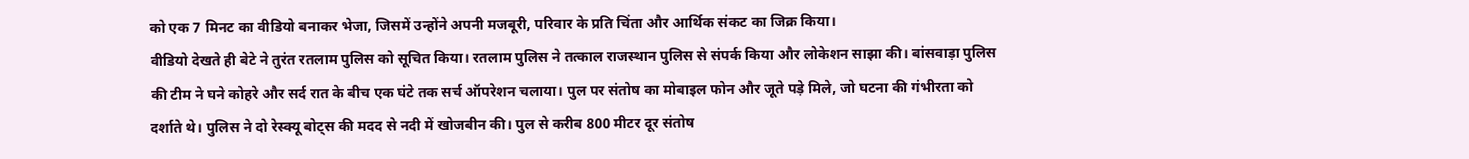को एक 7 मिनट का वीडियो बनाकर भेजा, जिसमें उन्होंने अपनी मजबूरी, परिवार के प्रति चिंता और आर्थिक संकट का जिक्र किया।
वीडियो देखते ही बेटे ने तुरंत रतलाम पुलिस को सूचित किया। रतलाम पुलिस ने तत्काल राजस्थान पुलिस से संपर्क किया और लोकेशन साझा की। बांसवाड़ा पुलिस की टीम ने घने कोहरे और सर्द रात के बीच एक घंटे तक सर्च ऑपरेशन चलाया। पुल पर संतोष का मोबाइल फोन और जूते पड़े मिले, जो घटना की गंभीरता को दर्शाते थे। पुलिस ने दो रेस्क्यू बोट्स की मदद से नदी में खोजबीन की। पुल से करीब 800 मीटर दूर संतोष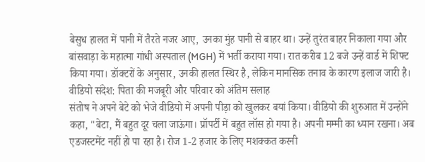बेसुध हालत में पानी में तैरते नजर आए, उनका मुंह पानी से बाहर था। उन्हें तुरंत बाहर निकाला गया और बांसवाड़ा के महात्मा गांधी अस्पताल (MGH) में भर्ती कराया गया। रात करीब 12 बजे उन्हें वार्ड में शिफ्ट किया गया। डॉक्टरों के अनुसार, उनकी हालत स्थिर है, लेकिन मानसिक तनाव के कारण इलाज जारी है।
वीडियो संदेश: पिता की मजबूरी और परिवार को अंतिम सलाह
संतोष ने अपने बेटे को भेजे वीडियो में अपनी पीड़ा को खुलकर बयां किया। वीडियो की शुरुआत में उन्होंने कहा, "बेटा, मैं बहुत दूर चला जाऊंगा। प्रॉपर्टी में बहुत लॉस हो गया है। अपनी मम्मी का ध्यान रखना। अब एडजस्टमेंट नहीं हो पा रहा है। रोज 1-2 हजार के लिए मशक्कत करनी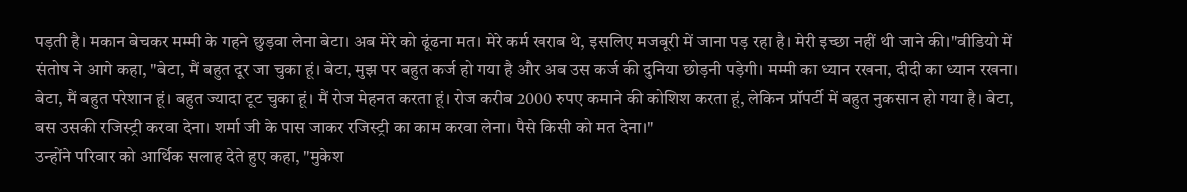पड़ती है। मकान बेचकर मम्मी के गहने छुड़वा लेना बेटा। अब मेरे को ढूंढना मत। मेरे कर्म खराब थे, इसलिए मजबूरी में जाना पड़ रहा है। मेरी इच्छा नहीं थी जाने की।"वीडियो में संतोष ने आगे कहा, "बेटा, मैं बहुत दूर जा चुका हूं। बेटा, मुझ पर बहुत कर्ज हो गया है और अब उस कर्ज की दुनिया छोड़नी पड़ेगी। मम्मी का ध्यान रखना, दीदी का ध्यान रखना। बेटा, मैं बहुत परेशान हूं। बहुत ज्यादा टूट चुका हूं। मैं रोज मेहनत करता हूं। रोज करीब 2000 रुपए कमाने की कोशिश करता हूं, लेकिन प्रॉपर्टी में बहुत नुकसान हो गया है। बेटा, बस उसकी रजिस्ट्री करवा देना। शर्मा जी के पास जाकर रजिस्ट्री का काम करवा लेना। पैसे किसी को मत देना।"
उन्होंने परिवार को आर्थिक सलाह देते हुए कहा, "मुकेश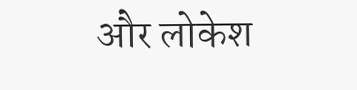और लोकेश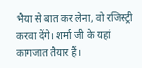भैया से बात कर लेना, वो रजिस्ट्री करवा देंगे। शर्मा जी के यहां कागजात तैयार हैं।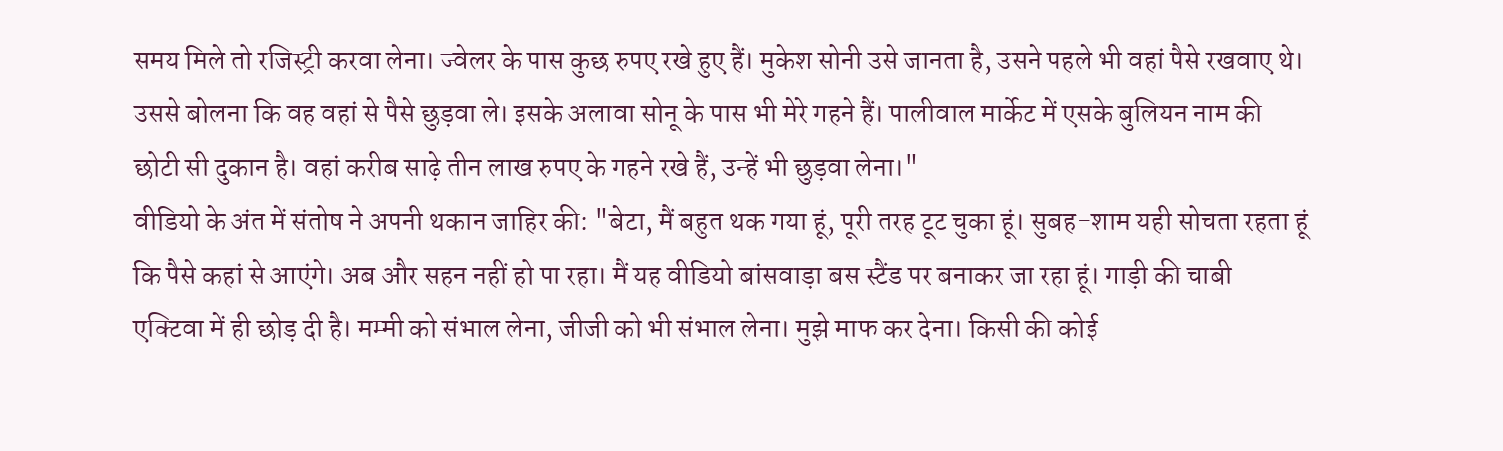समय मिले तो रजिस्ट्री करवा लेना। ज्वेलर के पास कुछ रुपए रखे हुए हैं। मुकेश सोनी उसे जानता है, उसने पहले भी वहां पैसे रखवाए थे। उससे बोलना कि वह वहां से पैसे छुड़वा ले। इसके अलावा सोनू के पास भी मेरे गहने हैं। पालीवाल मार्केट में एसके बुलियन नाम की छोटी सी दुकान है। वहां करीब साढ़े तीन लाख रुपए के गहने रखे हैं, उन्हें भी छुड़वा लेना।"
वीडियो के अंत में संतोष ने अपनी थकान जाहिर की: "बेटा, मैं बहुत थक गया हूं, पूरी तरह टूट चुका हूं। सुबह-शाम यही सोचता रहता हूं कि पैसे कहां से आएंगे। अब और सहन नहीं हो पा रहा। मैं यह वीडियो बांसवाड़ा बस स्टैंड पर बनाकर जा रहा हूं। गाड़ी की चाबी एक्टिवा में ही छोड़ दी है। मम्मी को संभाल लेना, जीजी को भी संभाल लेना। मुझे माफ कर देना। किसी की कोई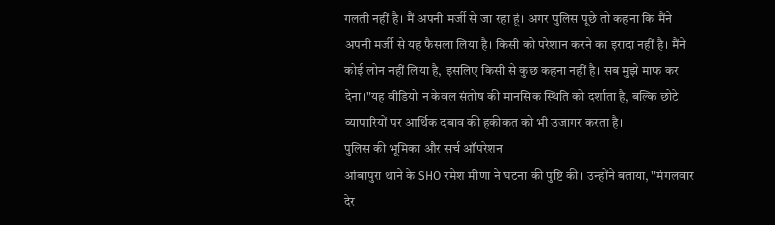गलती नहीं है। मैं अपनी मर्जी से जा रहा हूं। अगर पुलिस पूछे तो कहना कि मैंने अपनी मर्जी से यह फैसला लिया है। किसी को परेशान करने का इरादा नहीं है। मैंने कोई लोन नहीं लिया है, इसलिए किसी से कुछ कहना नहीं है। सब मुझे माफ कर देना।"यह वीडियो न केवल संतोष की मानसिक स्थिति को दर्शाता है, बल्कि छोटे व्यापारियों पर आर्थिक दबाव की हकीकत को भी उजागर करता है।
पुलिस की भूमिका और सर्च ऑपरेशन
आंबापुरा थाने के SHO रमेश मीणा ने घटना की पुष्टि की। उन्होंने बताया, "मंगलवार देर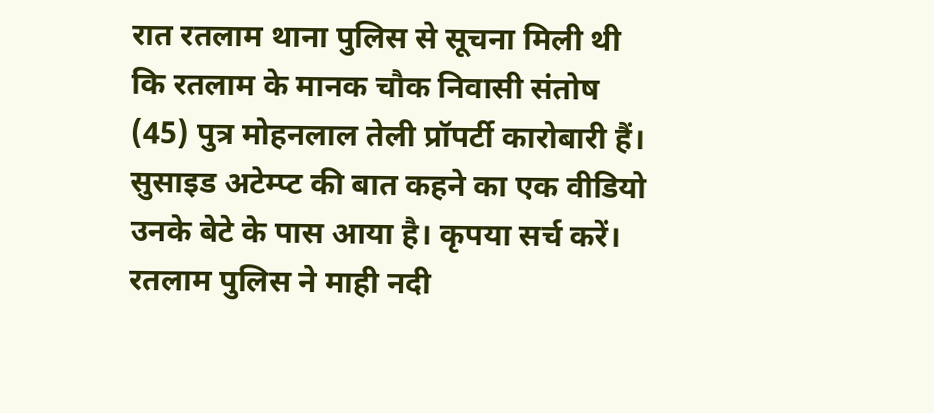रात रतलाम थाना पुलिस से सूचना मिली थी कि रतलाम के मानक चौक निवासी संतोष (45) पुत्र मोहनलाल तेली प्रॉपर्टी कारोबारी हैं। सुसाइड अटेम्प्ट की बात कहने का एक वीडियो उनके बेटे के पास आया है। कृपया सर्च करें। रतलाम पुलिस ने माही नदी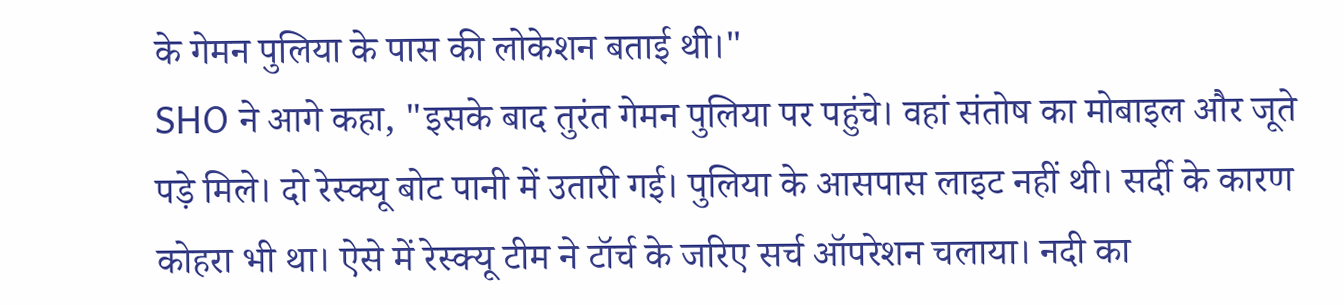के गेमन पुलिया के पास की लोकेशन बताई थी।"
SHO ने आगे कहा, "इसके बाद तुरंत गेमन पुलिया पर पहुंचे। वहां संतोष का मोबाइल और जूते पड़े मिले। दो रेस्क्यू बोट पानी में उतारी गई। पुलिया के आसपास लाइट नहीं थी। सर्दी के कारण कोहरा भी था। ऐसे में रेस्क्यू टीम ने टॉर्च के जरिए सर्च ऑपरेशन चलाया। नदी का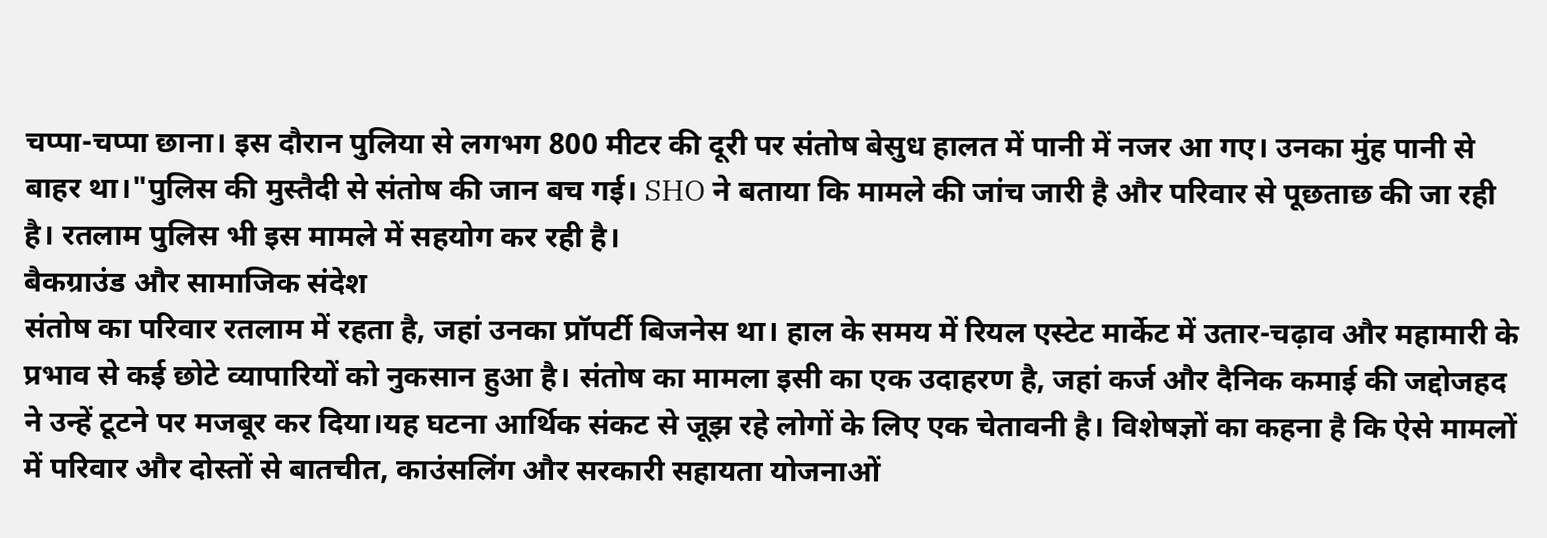चप्पा-चप्पा छाना। इस दौरान पुलिया से लगभग 800 मीटर की दूरी पर संतोष बेसुध हालत में पानी में नजर आ गए। उनका मुंह पानी से बाहर था।"पुलिस की मुस्तैदी से संतोष की जान बच गई। SHO ने बताया कि मामले की जांच जारी है और परिवार से पूछताछ की जा रही है। रतलाम पुलिस भी इस मामले में सहयोग कर रही है।
बैकग्राउंड और सामाजिक संदेश
संतोष का परिवार रतलाम में रहता है, जहां उनका प्रॉपर्टी बिजनेस था। हाल के समय में रियल एस्टेट मार्केट में उतार-चढ़ाव और महामारी के प्रभाव से कई छोटे व्यापारियों को नुकसान हुआ है। संतोष का मामला इसी का एक उदाहरण है, जहां कर्ज और दैनिक कमाई की जद्दोजहद ने उन्हें टूटने पर मजबूर कर दिया।यह घटना आर्थिक संकट से जूझ रहे लोगों के लिए एक चेतावनी है। विशेषज्ञों का कहना है कि ऐसे मामलों में परिवार और दोस्तों से बातचीत, काउंसलिंग और सरकारी सहायता योजनाओं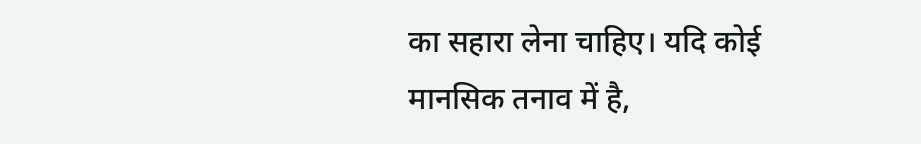का सहारा लेना चाहिए। यदि कोई मानसिक तनाव में है,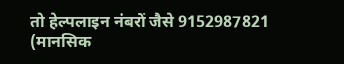तो हेल्पलाइन नंबरों जैसे 9152987821 (मानसिक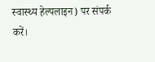स्वास्थ्य हेल्पलाइन) पर संपर्क करें।